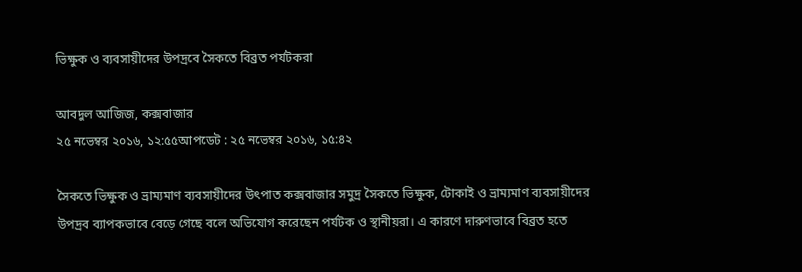ভিক্ষুক ও ব্যবসায়ীদের উপদ্রবে সৈকতে বিব্রত পর্যটকরা

আবদুল আজিজ, কক্সবাজার
২৫ নভেম্বর ২০১৬, ১২:৫৫আপডেট : ২৫ নভেম্বর ২০১৬, ১৫:৪২

সৈকতে ভিক্ষুক ও ভ্রাম্যমাণ ব্যবসায়ীদের উৎপাত কক্সবাজার সমুদ্র সৈকতে ভিক্ষুক, টোকাই ও ভ্রাম্যমাণ ব্যবসায়ীদের উপদ্রব ব্যাপকভাবে বেড়ে গেছে বলে অভিযোগ করেছেন পর্যটক ও স্থানীয়রা। এ কারণে দারুণভাবে বিব্রত হতে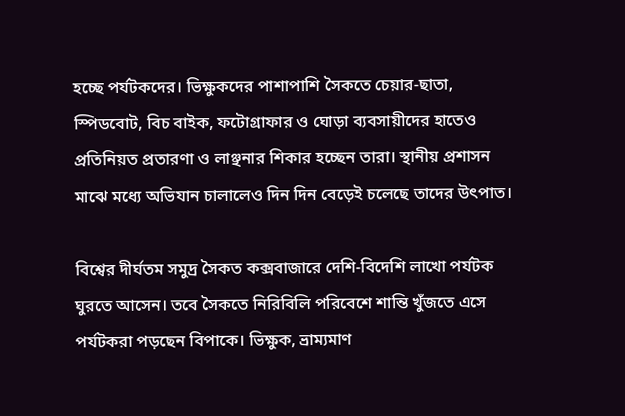হচ্ছে পর্যটকদের। ভিক্ষুকদের পাশাপাশি সৈকতে চেয়ার-ছাতা, স্পিডবোট, বিচ বাইক, ফটোগ্রাফার ও ঘোড়া ব্যবসায়ীদের হাতেও প্রতিনিয়ত প্রতারণা ও লাঞ্ছনার শিকার হচ্ছেন তারা। স্থানীয় প্রশাসন মাঝে মধ্যে অভিযান চালালেও দিন দিন বেড়েই চলেছে তাদের উৎপাত।

বিশ্বের দীর্ঘতম সমুদ্র সৈকত কক্সবাজারে দেশি-বিদেশি লাখো পর্যটক ঘুরতে আসেন। তবে সৈকতে নিরিবিলি পরিবেশে শান্তি খুঁজতে এসে পর্যটকরা পড়ছেন বিপাকে। ভিক্ষুক, ভ্রাম্যমাণ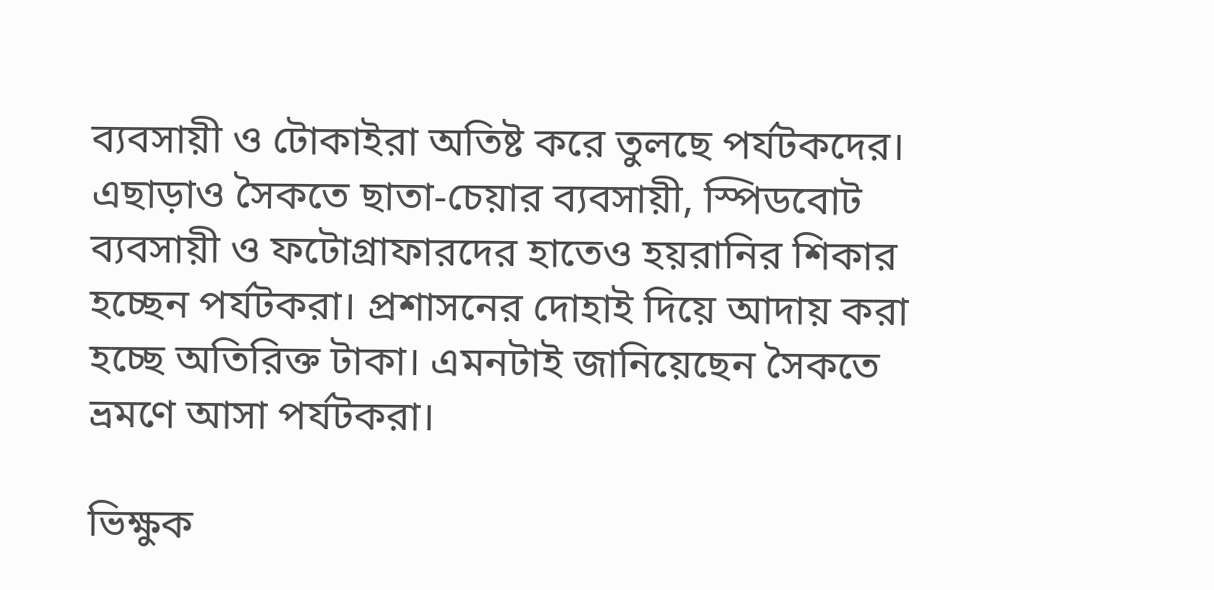ব্যবসায়ী ও টোকাইরা অতিষ্ট করে তুলছে পর্যটকদের। এছাড়াও সৈকতে ছাতা-চেয়ার ব্যবসায়ী, স্পিডবোট ব্যবসায়ী ও ফটোগ্রাফারদের হাতেও হয়রানির শিকার হচ্ছেন পর্যটকরা। প্রশাসনের দোহাই দিয়ে আদায় করা হচ্ছে অতিরিক্ত টাকা। এমনটাই জানিয়েছেন সৈকতে ভ্রমণে আসা পর্যটকরা।

ভিক্ষুক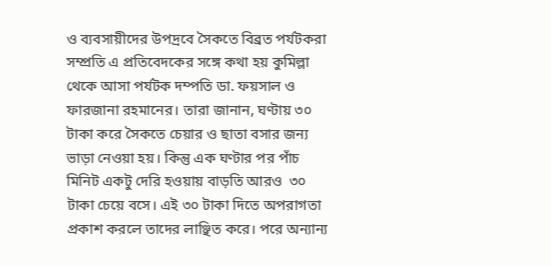ও ব্যবসায়ীদের উপদ্রবে সৈকতে বিব্রত পর্যটকরা সম্প্রতি এ প্রতিবেদকের সঙ্গে কথা হয় কুমিল্লা থেকে আসা পর্যটক দম্পতি ডা. ফয়সাল ও ফারজানা রহমানের। তারা জানান, ঘণ্টায় ৩০ টাকা করে সৈকতে চেয়ার ও ছাতা বসার জন্য ভাড়া নেওয়া হয়। কিন্তু এক ঘণ্টার পর পাঁচ মিনিট একটু দেরি হওয়ায় বাড়তি আরও  ৩০ টাকা চেয়ে বসে। এই ৩০ টাকা দিতে অপরাগতা প্রকাশ করলে তাদের লাঞ্ছিত করে। পরে অন্যান্য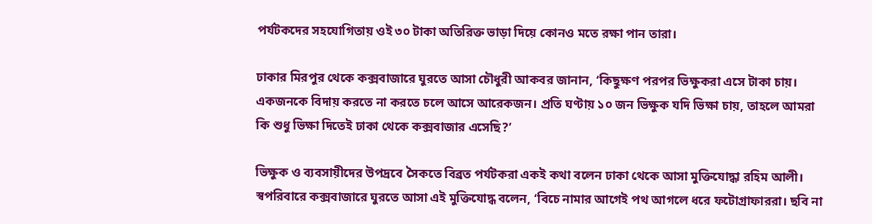পর্যটকদের সহযোগিতায় ওই ৩০ টাকা অতিরিক্ত ভাড়া দিয়ে কোনও মতে রক্ষা পান তারা।

ঢাকার মিরপুর থেকে কক্সবাজারে ঘুরতে আসা চৌধুরী আকবর জানান, ‘কিছুক্ষণ পরপর ভিক্ষুকরা এসে টাকা চায়। একজনকে বিদায় করতে না করতে চলে আসে আরেকজন। প্রতি ঘণ্টায় ১০ জন ভিক্ষুক যদি ভিক্ষা চায়, তাহলে আমরা কি শুধু ভিক্ষা দিতেই ঢাকা থেকে কক্সবাজার এসেছি?’

ভিক্ষুক ও ব্যবসায়ীদের উপদ্রবে সৈকতে বিব্রত পর্যটকরা একই কথা বলেন ঢাকা থেকে আসা মুক্তিযোদ্ধা রহিম আলী। স্বপরিবারে কক্সবাজারে ঘুরতে আসা এই মুক্তিযোদ্ধ বলেন, ‘বিচে নামার আগেই পথ আগলে ধরে ফটোগ্রাফাররা। ছবি না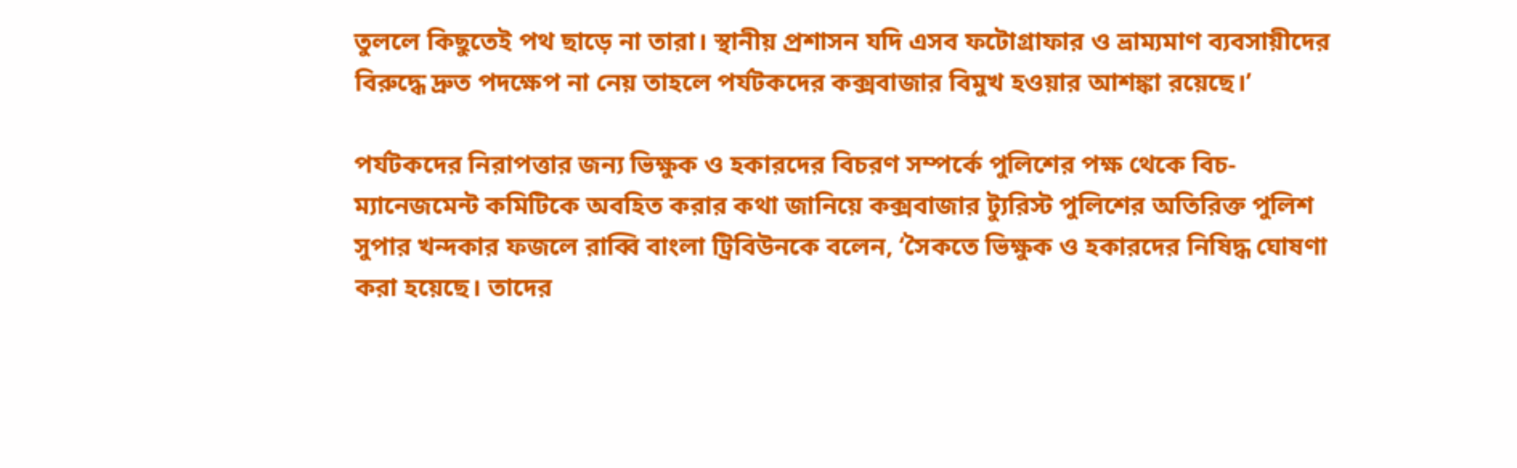তুললে কিছুতেই পথ ছাড়ে না তারা। স্থানীয় প্রশাসন যদি এসব ফটোগ্রাফার ও ভ্রাম্যমাণ ব্যবসায়ীদের বিরুদ্ধে দ্রুত পদক্ষেপ না নেয় তাহলে পর্যটকদের কক্সবাজার বিমুখ হওয়ার আশঙ্কা রয়েছে।’

পর্যটকদের নিরাপত্তার জন্য ভিক্ষুক ও হকারদের বিচরণ সম্পর্কে পুলিশের পক্ষ থেকে বিচ-ম্যানেজমেন্ট কমিটিকে অবহিত করার কথা জানিয়ে কক্সবাজার ট্যুরিস্ট পুলিশের অতিরিক্ত পুলিশ সুপার খন্দকার ফজলে রাব্বি বাংলা ট্রিবিউনকে বলেন, ‘সৈকতে ভিক্ষুক ও হকারদের নিষিদ্ধ ঘোষণা করা হয়েছে। তাদের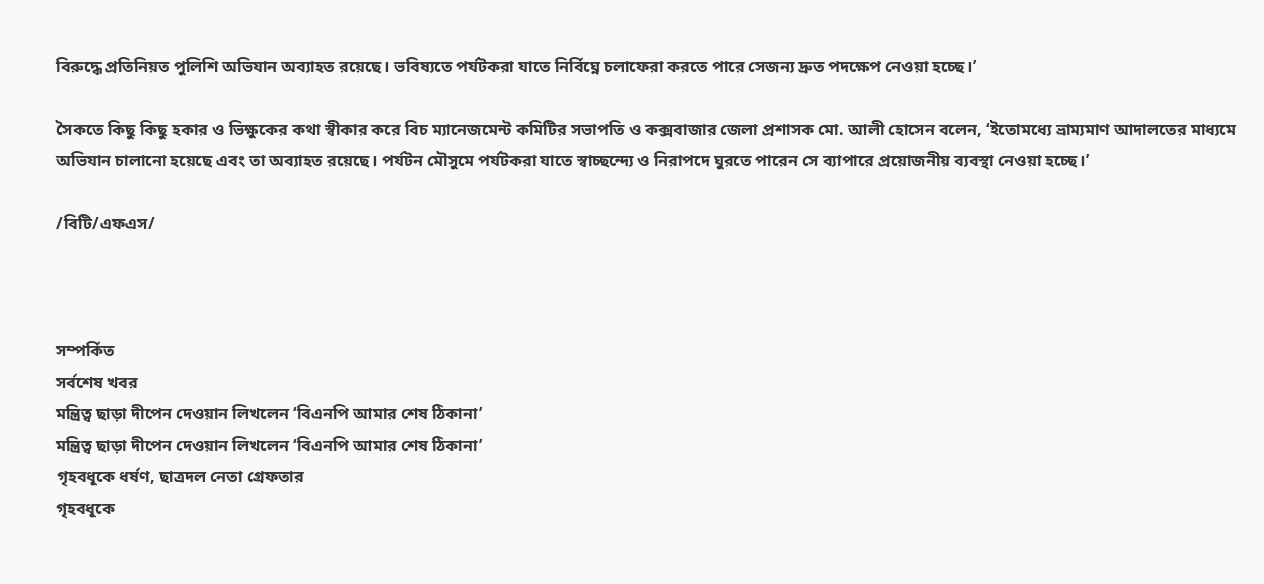বিরুদ্ধে প্রতিনিয়ত পুলিশি অভিযান অব্যাহত রয়েছে। ভবিষ্যতে পর্যটকরা যাতে নির্বিঘ্নে চলাফেরা করতে পারে সেজন্য দ্রুত পদক্ষেপ নেওয়া হচ্ছে।’

সৈকতে কিছু কিছু হকার ও ভিক্ষুকের কথা স্বীকার করে বিচ ম্যানেজমেন্ট কমিটির সভাপতি ও কক্সবাজার জেলা প্রশাসক মো. আলী হোসেন বলেন, ‘ইতোমধ্যে ভ্রাম্যমাণ আদালতের মাধ্যমে অভিযান চালানো হয়েছে এবং তা অব্যাহত রয়েছে। পর্যটন মৌসুমে পর্যটকরা যাতে স্বাচ্ছন্দ্যে ও নিরাপদে ঘুরতে পারেন সে ব্যাপারে প্রয়োজনীয় ব্যবস্থা নেওয়া হচ্ছে।’

/বিটি/এফএস/



সম্পর্কিত
সর্বশেষ খবর
মন্ত্রিত্ব ছাড়া দীপেন দেওয়ান লিখলেন ‘বিএনপি আমার শেষ ঠিকানা’
মন্ত্রিত্ব ছাড়া দীপেন দেওয়ান লিখলেন ‘বিএনপি আমার শেষ ঠিকানা’
গৃহবধূকে ধর্ষণ, ছাত্রদল নেতা গ্রেফতার
গৃহবধূকে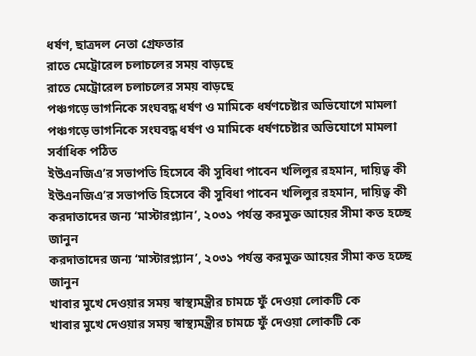ধর্ষণ, ছাত্রদল নেতা গ্রেফতার
রাতে মেট্রোরেল চলাচলের সময় বাড়ছে
রাতে মেট্রোরেল চলাচলের সময় বাড়ছে
পঞ্চগড়ে ভাগনিকে সংঘবদ্ধ ধর্ষণ ও মামিকে ধর্ষণচেষ্টার অভিযোগে মামলা
পঞ্চগড়ে ভাগনিকে সংঘবদ্ধ ধর্ষণ ও মামিকে ধর্ষণচেষ্টার অভিযোগে মামলা
সর্বাধিক পঠিত
ইউএনজিএ’র সভাপতি হিসেবে কী সুবিধা পাবেন খলিলুর রহমান, দায়িত্ব কী
ইউএনজিএ’র সভাপতি হিসেবে কী সুবিধা পাবেন খলিলুর রহমান, দায়িত্ব কী
করদাতাদের জন্য ‘মাস্টারপ্ল্যান’, ২০৩১ পর্যন্ত করমুক্ত আয়ের সীমা কত হচ্ছে জানুন
করদাতাদের জন্য ‘মাস্টারপ্ল্যান’, ২০৩১ পর্যন্ত করমুক্ত আয়ের সীমা কত হচ্ছে জানুন
খাবার মুখে দেওয়ার সময় স্বাস্থ্যমন্ত্রীর চামচে ফুঁ দেওয়া লোকটি কে
খাবার মুখে দেওয়ার সময় স্বাস্থ্যমন্ত্রীর চামচে ফুঁ দেওয়া লোকটি কে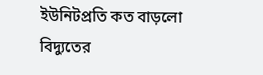ইউনিটপ্রতি কত বাড়লো বিদ্যুতের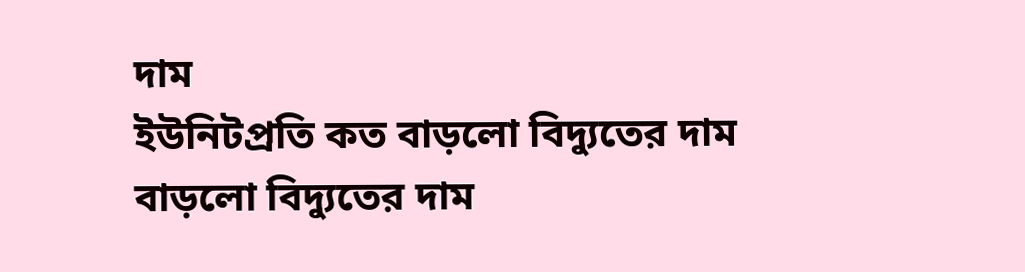দাম
ইউনিটপ্রতি কত বাড়লো বিদ্যুতের দাম
বাড়লো বিদ্যুতের দাম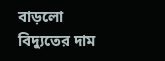বাড়লো বিদ্যুতের দাম